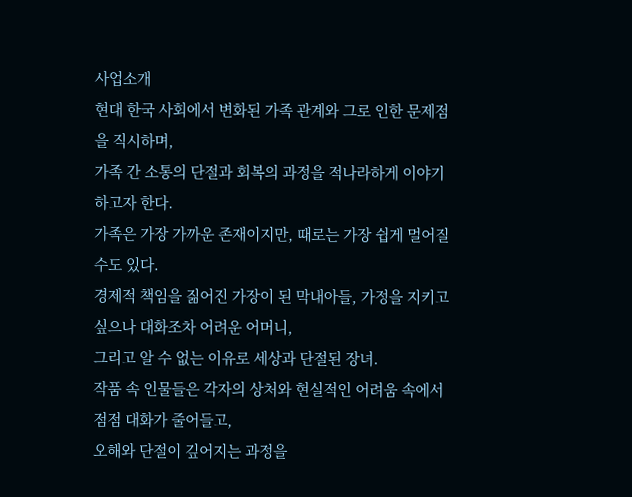사업소개
현대 한국 사회에서 변화된 가족 관계와 그로 인한 문제점을 직시하며,
가족 간 소통의 단절과 회복의 과정을 적나라하게 이야기하고자 한다.
가족은 가장 가까운 존재이지만, 때로는 가장 쉽게 멀어질 수도 있다.
경제적 책임을 짊어진 가장이 된 막내아들, 가정을 지키고 싶으나 대화조차 어려운 어머니,
그리고 알 수 없는 이유로 세상과 단절된 장녀.
작품 속 인물들은 각자의 상처와 현실적인 어려움 속에서 점점 대화가 줄어들고,
오해와 단절이 깊어지는 과정을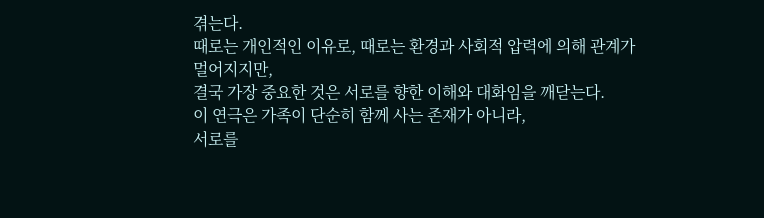겪는다.
때로는 개인적인 이유로, 때로는 환경과 사회적 압력에 의해 관계가 멀어지지만,
결국 가장 중요한 것은 서로를 향한 이해와 대화임을 깨닫는다.
이 연극은 가족이 단순히 함께 사는 존재가 아니라,
서로를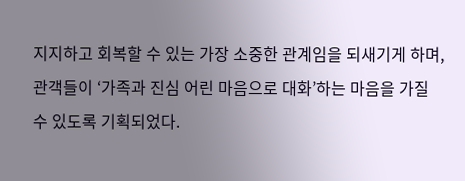지지하고 회복할 수 있는 가장 소중한 관계임을 되새기게 하며,
관객들이 ‘가족과 진심 어린 마음으로 대화’하는 마음을 가질 수 있도록 기획되었다.